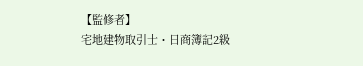【監修者】
宅地建物取引士・日商簿記2級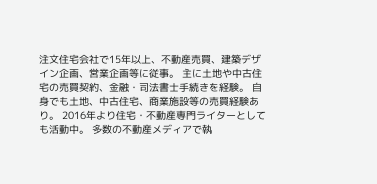注文住宅会社で15年以上、不動産売買、建築デザイン企画、営業企画等に従事。 主に土地や中古住宅の売買契約、金融・司法書士手続きを経験。 自身でも土地、中古住宅、商業施設等の売買経験あり。 2016年より住宅・不動産専門ライターとしても活動中。 多数の不動産メディアで執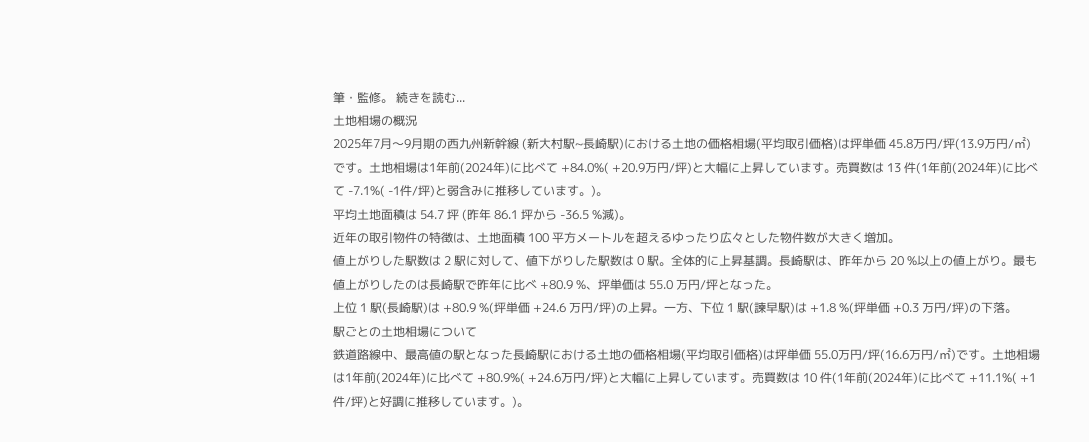筆・監修。 続きを読む...
土地相場の概況
2025年7月〜9月期の西九州新幹線 (新大村駅~長崎駅)における土地の価格相場(平均取引価格)は坪単価 45.8万円/坪(13.9万円/㎡)です。土地相場は1年前(2024年)に比べて +84.0%( +20.9万円/坪)と大幅に上昇しています。売買数は 13 件(1年前(2024年)に比べて -7.1%( -1件/坪)と弱含みに推移しています。)。
平均土地面積は 54.7 坪 (昨年 86.1 坪から -36.5 %減)。
近年の取引物件の特徴は、土地面積 100 平方メートルを超えるゆったり広々とした物件数が大きく増加。
値上がりした駅数は 2 駅に対して、値下がりした駅数は 0 駅。全体的に上昇基調。長崎駅は、昨年から 20 %以上の値上がり。最も値上がりしたのは長崎駅で昨年に比べ +80.9 %、坪単価は 55.0 万円/坪となった。
上位 1 駅(長崎駅)は +80.9 %(坪単価 +24.6 万円/坪)の上昇。一方、下位 1 駅(諫早駅)は +1.8 %(坪単価 +0.3 万円/坪)の下落。
駅ごとの土地相場について
鉄道路線中、最高値の駅となった長崎駅における土地の価格相場(平均取引価格)は坪単価 55.0万円/坪(16.6万円/㎡)です。土地相場は1年前(2024年)に比べて +80.9%( +24.6万円/坪)と大幅に上昇しています。売買数は 10 件(1年前(2024年)に比べて +11.1%( +1件/坪)と好調に推移しています。)。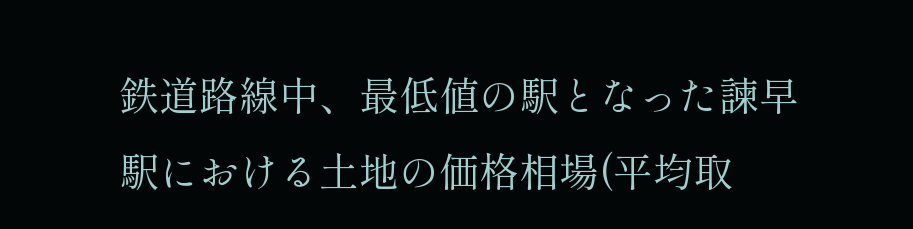鉄道路線中、最低値の駅となった諫早駅における土地の価格相場(平均取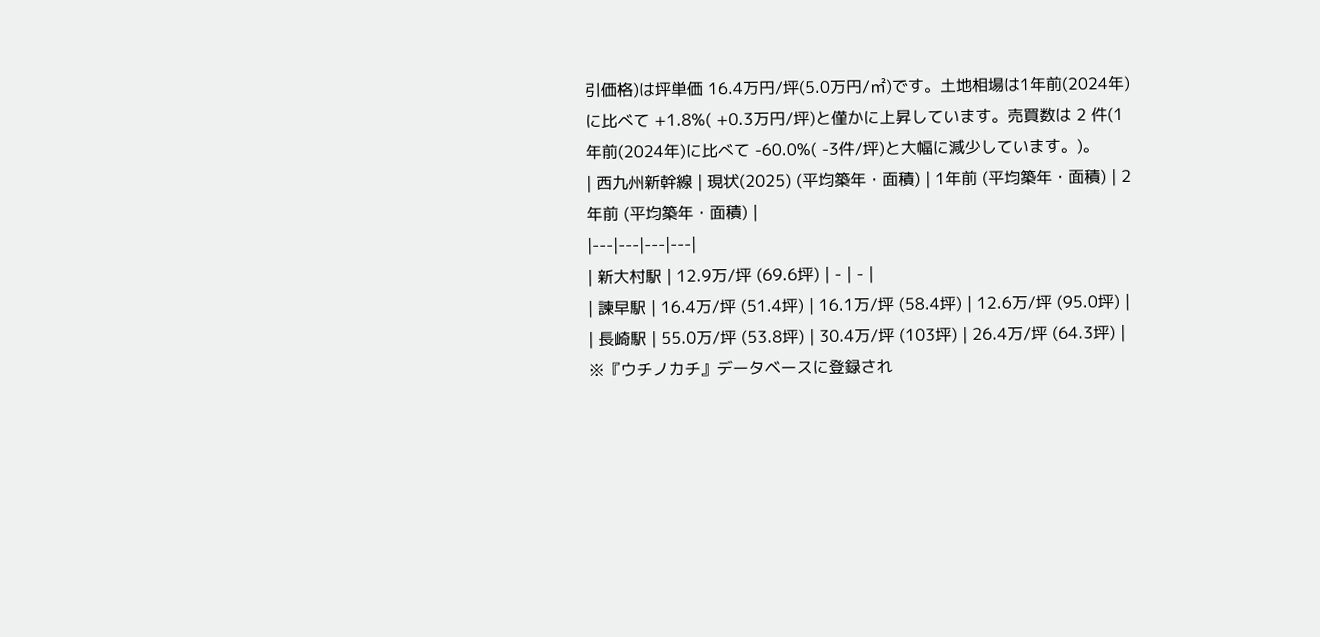引価格)は坪単価 16.4万円/坪(5.0万円/㎡)です。土地相場は1年前(2024年)に比べて +1.8%( +0.3万円/坪)と僅かに上昇しています。売買数は 2 件(1年前(2024年)に比べて -60.0%( -3件/坪)と大幅に減少しています。)。
| 西九州新幹線 | 現状(2025) (平均築年・面積) | 1年前 (平均築年・面積) | 2年前 (平均築年・面積) |
|---|---|---|---|
| 新大村駅 | 12.9万/坪 (69.6坪) | - | - |
| 諫早駅 | 16.4万/坪 (51.4坪) | 16.1万/坪 (58.4坪) | 12.6万/坪 (95.0坪) |
| 長崎駅 | 55.0万/坪 (53.8坪) | 30.4万/坪 (103坪) | 26.4万/坪 (64.3坪) |
※『ウチノカチ』データベースに登録され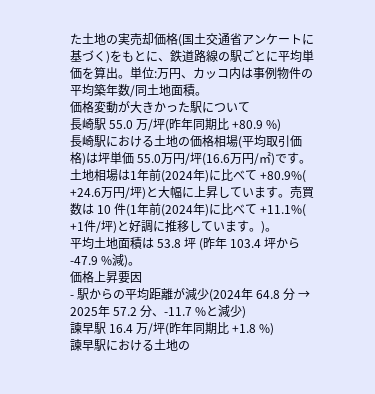た土地の実売却価格(国土交通省アンケートに基づく)をもとに、鉄道路線の駅ごとに平均単価を算出。単位:万円、カッコ内は事例物件の平均築年数/同土地面積。
価格変動が大きかった駅について
長崎駅 55.0 万/坪(昨年同期比 +80.9 %)
長崎駅における土地の価格相場(平均取引価格)は坪単価 55.0万円/坪(16.6万円/㎡)です。土地相場は1年前(2024年)に比べて +80.9%( +24.6万円/坪)と大幅に上昇しています。売買数は 10 件(1年前(2024年)に比べて +11.1%( +1件/坪)と好調に推移しています。)。
平均土地面積は 53.8 坪 (昨年 103.4 坪から -47.9 %減)。
価格上昇要因
- 駅からの平均距離が減少(2024年 64.8 分 → 2025年 57.2 分、-11.7 %と減少)
諫早駅 16.4 万/坪(昨年同期比 +1.8 %)
諫早駅における土地の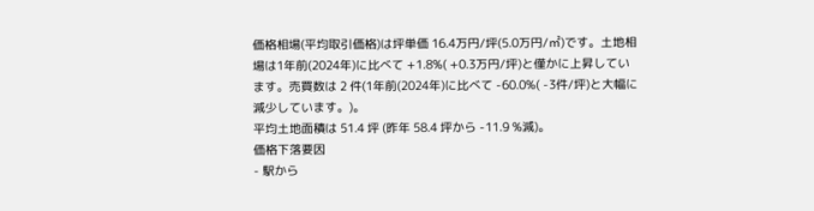価格相場(平均取引価格)は坪単価 16.4万円/坪(5.0万円/㎡)です。土地相場は1年前(2024年)に比べて +1.8%( +0.3万円/坪)と僅かに上昇しています。売買数は 2 件(1年前(2024年)に比べて -60.0%( -3件/坪)と大幅に減少しています。)。
平均土地面積は 51.4 坪 (昨年 58.4 坪から -11.9 %減)。
価格下落要因
- 駅から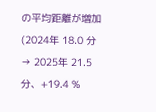の平均距離が増加(2024年 18.0 分 → 2025年 21.5 分、+19.4 %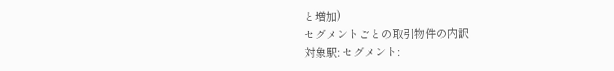と増加)
セグメントごとの取引物件の内訳
対象駅: セグメント: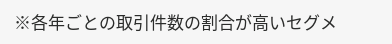※各年ごとの取引件数の割合が高いセグメ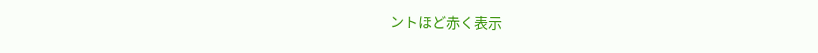ントほど赤く表示